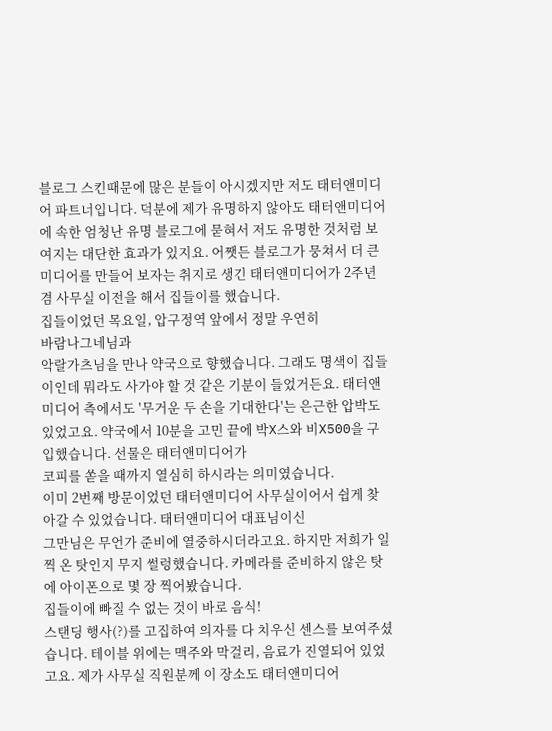블로그 스킨때문에 많은 분들이 아시겠지만 저도 태터앤미디어 파트너입니다. 덕분에 제가 유명하지 않아도 태터앤미디어에 속한 엄청난 유명 블로그에 묻혀서 저도 유명한 것처럼 보여지는 대단한 효과가 있지요. 어쨋든 블로그가 뭉쳐서 더 큰 미디어를 만들어 보자는 취지로 생긴 태터앤미디어가 2주년겸 사무실 이전을 해서 집들이를 했습니다.
집들이었던 목요일, 압구정역 앞에서 정말 우연히
바람나그네님과
악랄가츠님을 만나 약국으로 향했습니다. 그래도 명색이 집들이인데 뭐라도 사가야 할 것 같은 기분이 들었거든요. 태터앤미디어 측에서도 '무거운 두 손을 기대한다'는 은근한 압박도 있었고요. 약국에서 10분을 고민 끝에 박X스와 비X500을 구입했습니다. 선물은 태터앤미디어가
코피를 쏟을 때까지 열심히 하시라는 의미였습니다.
이미 2번째 방문이었던 태터앤미디어 사무실이어서 쉽게 찾아갈 수 있었습니다. 태터앤미디어 대표님이신
그만님은 무언가 준비에 열중하시더라고요. 하지만 저희가 일찍 온 탓인지 무지 썰렁했습니다. 카메라를 준비하지 않은 탓에 아이폰으로 몇 장 찍어봤습니다.
집들이에 빠질 수 없는 것이 바로 음식!
스탠딩 행사(?)를 고집하여 의자를 다 치우신 센스를 보여주셨습니다. 테이블 위에는 맥주와 막걸리, 음료가 진열되어 있었고요. 제가 사무실 직원분께 이 장소도 태터앤미디어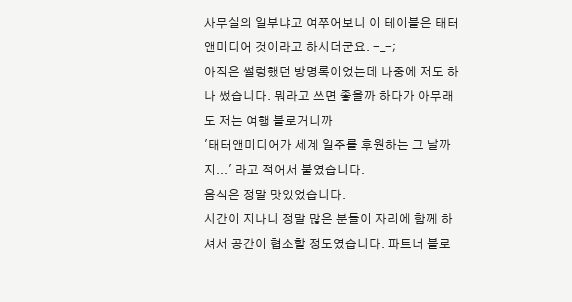사무실의 일부냐고 여쭈어보니 이 테이블은 태터앤미디어 것이라고 하시더군요. -_-;
아직은 썰렁했던 방명록이었는데 나중에 저도 하나 썼습니다. 뭐라고 쓰면 좋을까 하다가 아무래도 저는 여행 블로거니까
'태터앤미디어가 세계 일주를 후원하는 그 날까지...' 라고 적어서 붙였습니다.
음식은 정말 맛있었습니다.
시간이 지나니 정말 많은 분들이 자리에 함께 하셔서 공간이 협소할 정도였습니다. 파트너 블로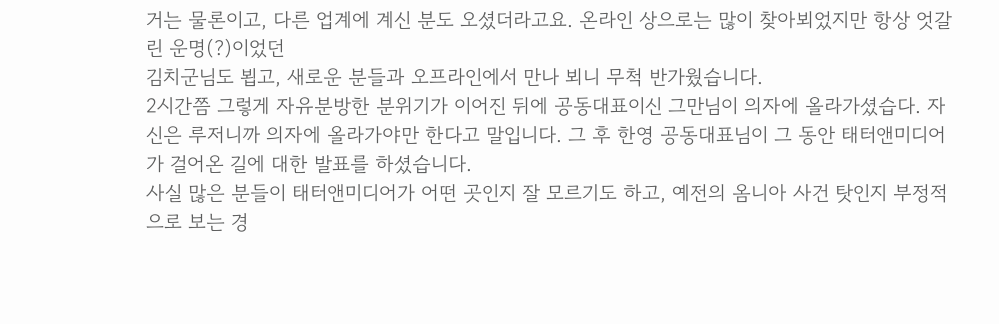거는 물론이고, 다른 업계에 계신 분도 오셨더라고요. 온라인 상으로는 많이 찾아뵈었지만 항상 엇갈린 운명(?)이었던
김치군님도 뵙고, 새로운 분들과 오프라인에서 만나 뵈니 무척 반가웠습니다.
2시간쯤 그렇게 자유분방한 분위기가 이어진 뒤에 공동대표이신 그만님이 의자에 올라가셨습다. 자신은 루저니까 의자에 올라가야만 한다고 말입니다. 그 후 한영 공동대표님이 그 동안 태터앤미디어가 걸어온 길에 대한 발표를 하셨습니다.
사실 많은 분들이 태터앤미디어가 어떤 곳인지 잘 모르기도 하고, 예전의 옴니아 사건 탓인지 부정적으로 보는 경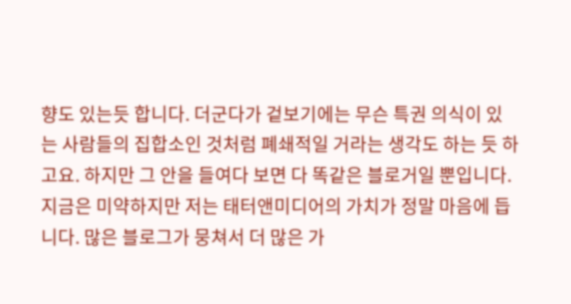향도 있는듯 합니다. 더군다가 겉보기에는 무슨 특권 의식이 있는 사람들의 집합소인 것처럼 폐쇄적일 거라는 생각도 하는 듯 하고요. 하지만 그 안을 들여다 보면 다 똑같은 블로거일 뿐입니다.
지금은 미약하지만 저는 태터앤미디어의 가치가 정말 마음에 듭니다. 많은 블로그가 뭉쳐서 더 많은 가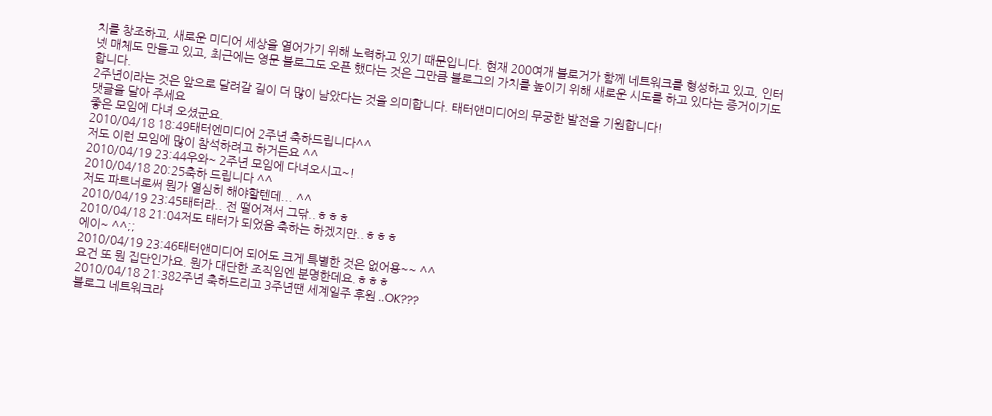치를 창조하고, 새로운 미디어 세상을 열어가기 위해 노력하고 있기 때문입니다. 현재 200여개 블로거가 함께 네트워크를 형성하고 있고, 인터넷 매체도 만들고 있고, 최근에는 영문 블로그도 오픈 했다는 것은 그만큼 블로그의 가치를 높이기 위해 새로운 시도를 하고 있다는 증거이기도 합니다.
2주년이라는 것은 앞으로 달려갈 길이 더 많이 남았다는 것을 의미합니다. 태터앤미디어의 무궁한 발전을 기원합니다!
댓글을 달아 주세요
좋은 모임에 다녀 오셨군요.
2010/04/18 18:49태터엔미디어 2주년 축하드립니다^^
저도 이런 모임에 많이 참석하려고 하거든요 ^^
2010/04/19 23:44우와~ 2주년 모임에 다녀오시고~!
2010/04/18 20:25축하 드립니다 ^^
저도 파트너로써 뭔가 열심히 해야할텐데... ^^
2010/04/19 23:45태터라.. 전 떨어져서 그닦..ㅎㅎㅎ
2010/04/18 21:04저도 태터가 되었음 축하는 하겠지만..ㅎㅎㅎ
에이~ ^^;;
2010/04/19 23:46태터앤미디어 되어도 크게 특별한 것은 없어용~~ ^^
요건 또 뭔 집단인가요. 뭔가 대단한 조직임엔 분명한데요.ㅎㅎㅎ
2010/04/18 21:382주년 축하드리고 3주년땐 세계일주 후원 ..OK???
블로그 네트워크라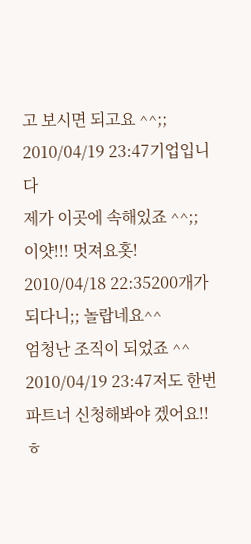고 보시면 되고요 ^^;;
2010/04/19 23:47기업입니다
제가 이곳에 속해있죠 ^^;;
이얏!!! 멋져요홋!
2010/04/18 22:35200개가 되다니;; 놀랍네요^^
엄청난 조직이 되었죠 ^^
2010/04/19 23:47저도 한번 파트너 신청해봐야 겠어요!! ㅎ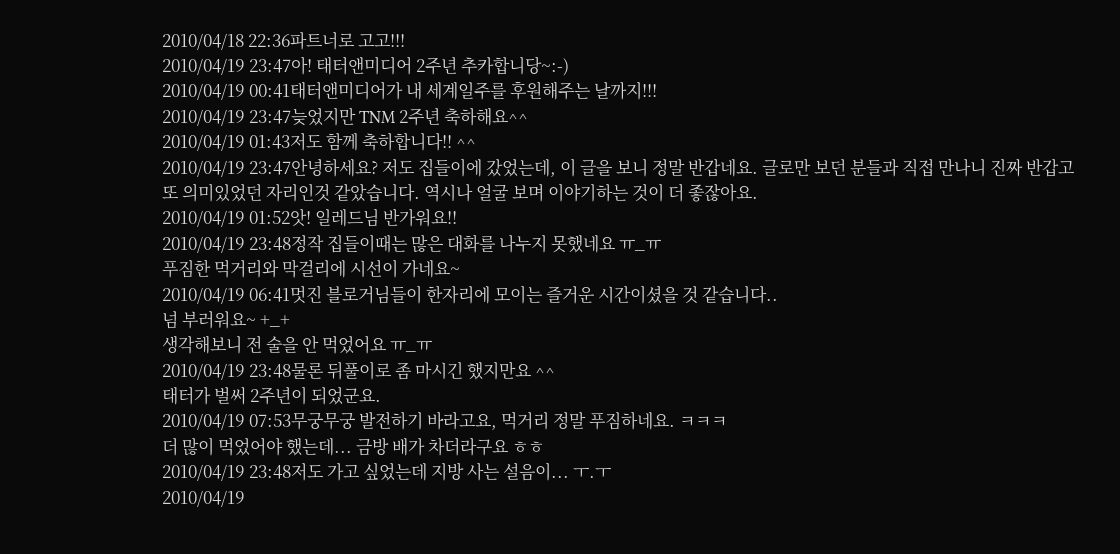2010/04/18 22:36파트너로 고고!!!
2010/04/19 23:47아! 태터앤미디어 2주년 추카합니당~:-)
2010/04/19 00:41태터앤미디어가 내 세계일주를 후원해주는 날까지!!!
2010/04/19 23:47늦었지만 TNM 2주년 축하해요^^
2010/04/19 01:43저도 함께 축하합니다!! ^^
2010/04/19 23:47안녕하세요? 저도 집들이에 갔었는데, 이 글을 보니 정말 반갑네요. 글로만 보던 분들과 직접 만나니 진짜 반갑고 또 의미있었던 자리인것 같았습니다. 역시나 얼굴 보며 이야기하는 것이 더 좋잖아요.
2010/04/19 01:52앗! 일레드님 반가워요!!
2010/04/19 23:48정작 집들이때는 많은 대화를 나누지 못했네요 ㅠ_ㅠ
푸짐한 먹거리와 막걸리에 시선이 가네요~
2010/04/19 06:41멋진 블로거님들이 한자리에 모이는 즐거운 시간이셨을 것 같습니다..
넘 부러워요~ +_+
생각해보니 전 술을 안 먹었어요 ㅠ_ㅠ
2010/04/19 23:48물론 뒤풀이로 좀 마시긴 했지만요 ^^
태터가 벌써 2주년이 되었군요.
2010/04/19 07:53무궁무궁 발전하기 바라고요, 먹거리 정말 푸짐하네요. ㅋㅋㅋ
더 많이 먹었어야 했는데... 금방 배가 차더라구요 ㅎㅎ
2010/04/19 23:48저도 가고 싶었는데 지방 사는 설음이... ㅜ.ㅜ
2010/04/19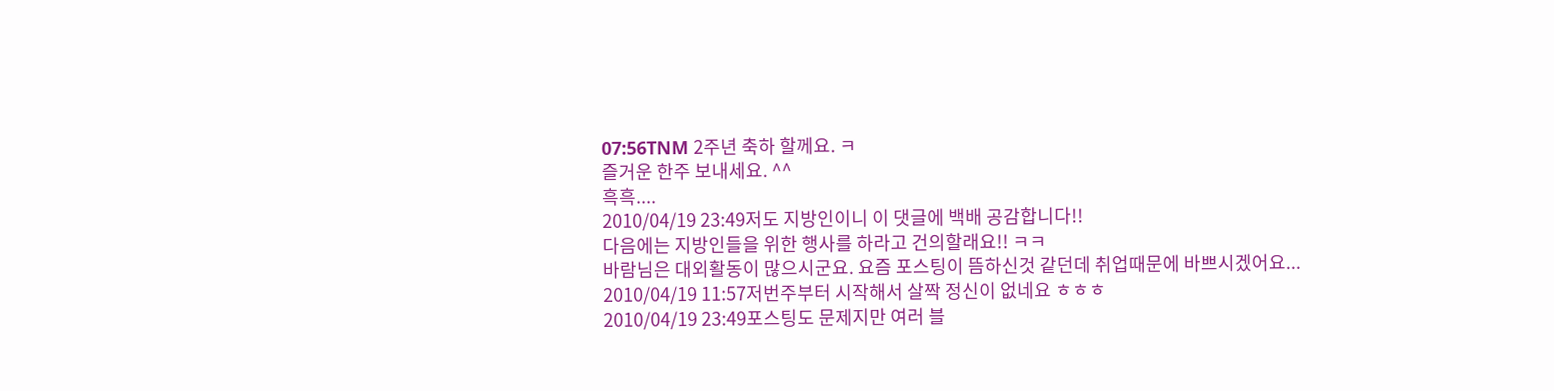07:56TNM 2주년 축하 할께요. ㅋ
즐거운 한주 보내세요. ^^
흑흑....
2010/04/19 23:49저도 지방인이니 이 댓글에 백배 공감합니다!!
다음에는 지방인들을 위한 행사를 하라고 건의할래요!! ㅋㅋ
바람님은 대외활동이 많으시군요. 요즘 포스팅이 뜸하신것 같던데 취업때문에 바쁘시겠어요...
2010/04/19 11:57저번주부터 시작해서 살짝 정신이 없네요 ㅎㅎㅎ
2010/04/19 23:49포스팅도 문제지만 여러 블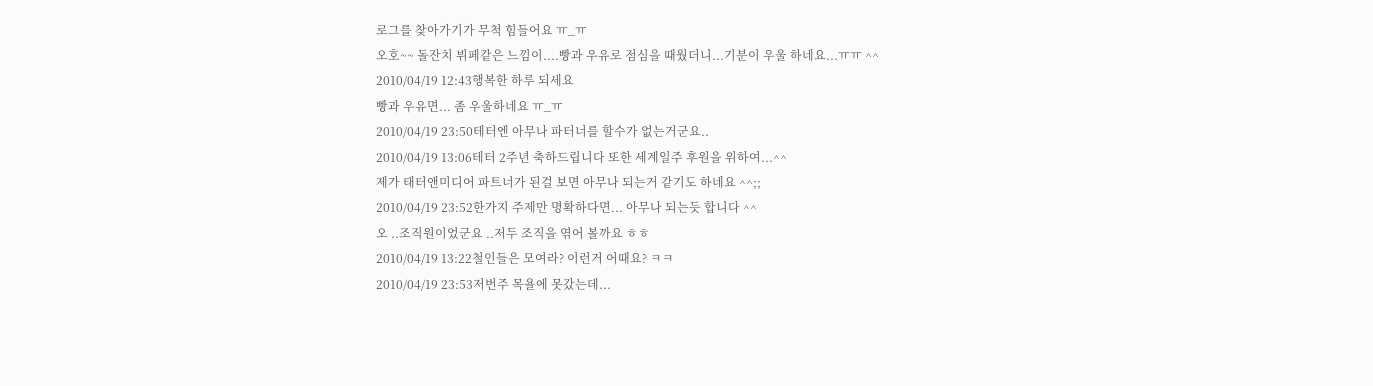로그를 찾아가기가 무척 힘들어요 ㅠ_ㅠ
오호~~ 돌잔치 뷔페같은 느낌이....빵과 우유로 점심을 때웠더니...기분이 우울 하네요...ㅠㅠ ^^
2010/04/19 12:43행복한 하루 되세요
빵과 우유면... 좀 우울하네요 ㅠ_ㅠ
2010/04/19 23:50테터엔 아무나 파터너를 할수가 없는거군요..
2010/04/19 13:06테터 2주년 축하드립니다 또한 세계일주 후원을 위하여...^^
제가 태터앤미디어 파트너가 된걸 보면 아무나 되는거 같기도 하네요 ^^;;
2010/04/19 23:52한가지 주제만 명확하다면... 아무나 되는듯 합니다 ^^
오 ..조직원이었군요 ..저두 조직을 엮어 볼까요 ㅎㅎ
2010/04/19 13:22철인들은 모여라? 이런거 어때요? ㅋㅋ
2010/04/19 23:53저번주 목욜에 못갔는데...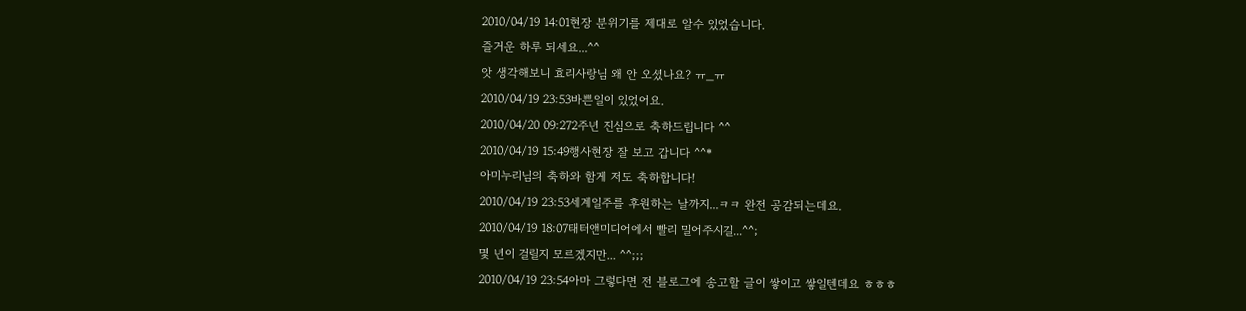2010/04/19 14:01현장 분위기를 제대로 알수 있었습니다.
즐거운 하루 되세요...^^
앗 생각해보니 효리사랑님 왜 안 오셨나요? ㅠ_ㅠ
2010/04/19 23:53바쁜일이 있었어요.
2010/04/20 09:272주년 진심으로 축하드립니다 ^^
2010/04/19 15:49행사현장 잘 보고 갑니다 ^^*
아미누리님의 축하와 함게 저도 축하합니다!
2010/04/19 23:53세계일주를 후원하는 날까지...ㅋㅋ 완전 공감되는데요.
2010/04/19 18:07태터앤미디어에서 빨리 밀어주시길...^^;
몇 년이 걸릴지 모르겠지만... ^^;;;
2010/04/19 23:54아마 그렇다면 전 블로그에 송고할 글이 쌓이고 쌓일텐데요 ㅎㅎㅎ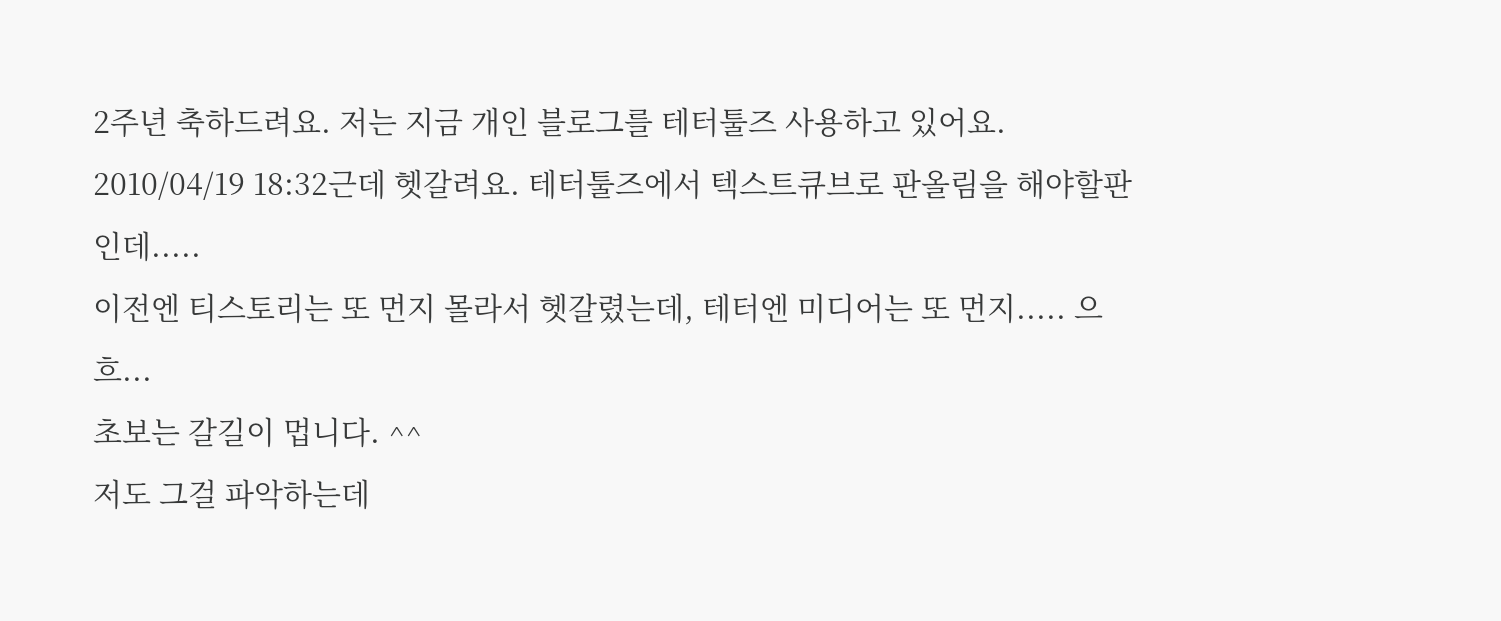2주년 축하드려요. 저는 지금 개인 블로그를 테터툴즈 사용하고 있어요.
2010/04/19 18:32근데 헷갈려요. 테터툴즈에서 텍스트큐브로 판올림을 해야할판인데.....
이전엔 티스토리는 또 먼지 몰라서 헷갈렸는데, 테터엔 미디어는 또 먼지..... 으흐...
초보는 갈길이 멉니다. ^^
저도 그걸 파악하는데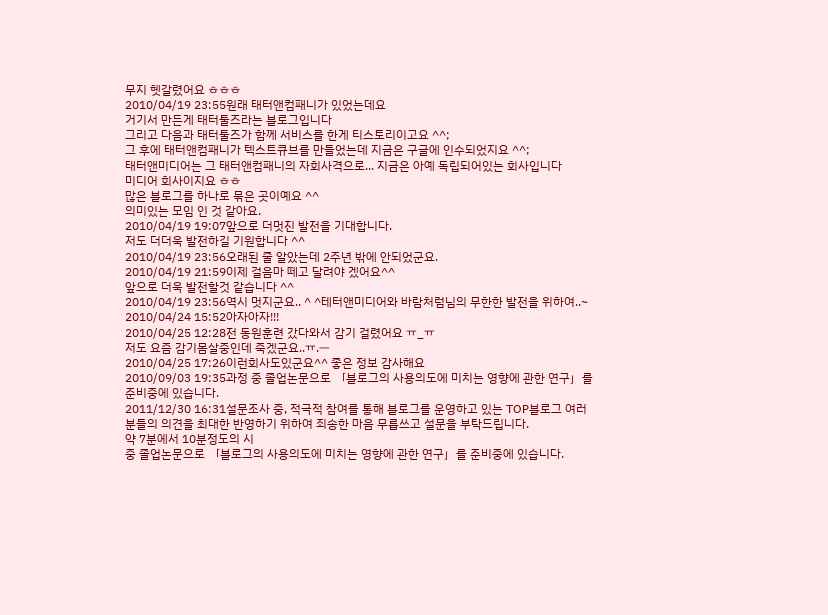무지 헷갈렸어요 ㅎㅎㅎ
2010/04/19 23:55원래 태터앤컴패니가 있었는데요
거기서 만든게 태터툴즈라는 블로그입니다
그리고 다음과 태터툴즈가 함께 서비스를 한게 티스토리이고요 ^^;
그 후에 태터앤컴패니가 텍스트큐브를 만들었는데 지금은 구글에 인수되었지요 ^^;
태터앤미디어는 그 태터앤컴패니의 자회사격으로... 지금은 아예 독립되어있는 회사입니다
미디어 회사이지요 ㅎㅎ
많은 블로그를 하나로 묶은 곳이예요 ^^
의미있는 모임 인 것 같아요.
2010/04/19 19:07앞으로 더멋진 발전을 기대합니다.
저도 더더욱 발전하길 기원합니다 ^^
2010/04/19 23:56오래된 줄 알았는데 2주년 밖에 안되었군요.
2010/04/19 21:59이제 걸음마 떼고 달려야 겠어요^^
앞으로 더욱 발전할것 같습니다 ^^
2010/04/19 23:56역시 멋지군요.. ^ ^테터앤미디어와 바람처럼님의 무한한 발전을 위하여..~
2010/04/24 15:52아자아자!!!
2010/04/25 12:28전 동원훈련 갔다와서 감기 걸렸어요 ㅠ_ㅠ
저도 요즘 감기몸살중인데 죽겠군요..ㅠ.ㅡ
2010/04/25 17:26이런회사도있군요^^ 좋은 정보 감사해요
2010/09/03 19:35과정 중 졸업논문으로 「블로그의 사용의도에 미치는 영향에 관한 연구」를 준비중에 있습니다.
2011/12/30 16:31설문조사 중, 적극적 참여를 통해 블로그를 운영하고 있는 TOP블로그 여러분들의 의견을 최대한 반영하기 위하여 죄송한 마음 무릅쓰고 설문을 부탁드립니다.
약 7분에서 10분정도의 시
중 졸업논문으로 「블로그의 사용의도에 미치는 영향에 관한 연구」를 준비중에 있습니다.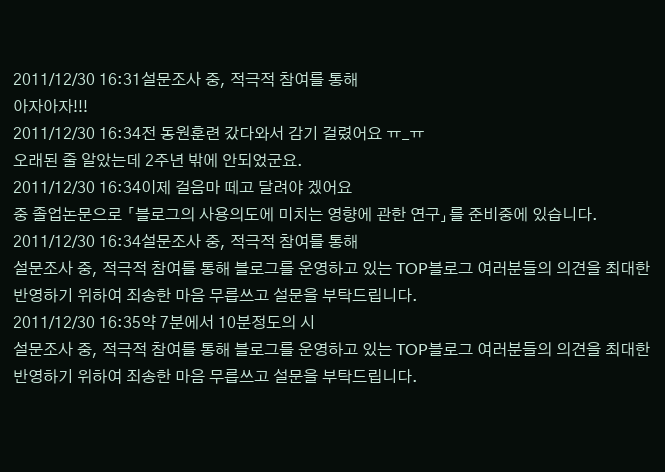2011/12/30 16:31설문조사 중, 적극적 참여를 통해
아자아자!!!
2011/12/30 16:34전 동원훈련 갔다와서 감기 걸렸어요 ㅠ_ㅠ
오래된 줄 알았는데 2주년 밖에 안되었군요.
2011/12/30 16:34이제 걸음마 떼고 달려야 겠어요
중 졸업논문으로 「블로그의 사용의도에 미치는 영향에 관한 연구」를 준비중에 있습니다.
2011/12/30 16:34설문조사 중, 적극적 참여를 통해
설문조사 중, 적극적 참여를 통해 블로그를 운영하고 있는 TOP블로그 여러분들의 의견을 최대한 반영하기 위하여 죄송한 마음 무릅쓰고 설문을 부탁드립니다.
2011/12/30 16:35약 7분에서 10분정도의 시
설문조사 중, 적극적 참여를 통해 블로그를 운영하고 있는 TOP블로그 여러분들의 의견을 최대한 반영하기 위하여 죄송한 마음 무릅쓰고 설문을 부탁드립니다.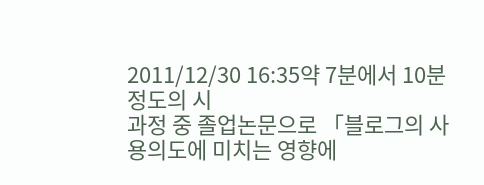2011/12/30 16:35약 7분에서 10분정도의 시
과정 중 졸업논문으로 「블로그의 사용의도에 미치는 영향에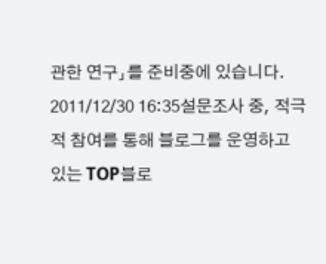관한 연구」를 준비중에 있습니다.
2011/12/30 16:35설문조사 중, 적극적 참여를 통해 블로그를 운영하고 있는 TOP블로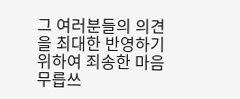그 여러분들의 의견을 최대한 반영하기 위하여 죄송한 마음 무릅쓰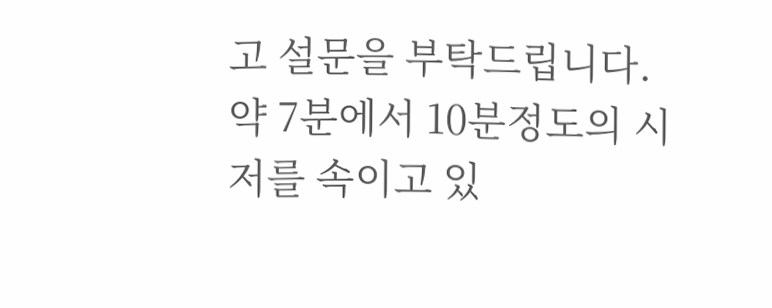고 설문을 부탁드립니다.
약 7분에서 10분정도의 시
저를 속이고 있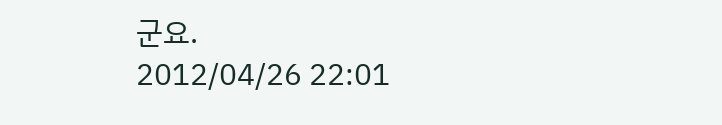군요.
2012/04/26 22:01